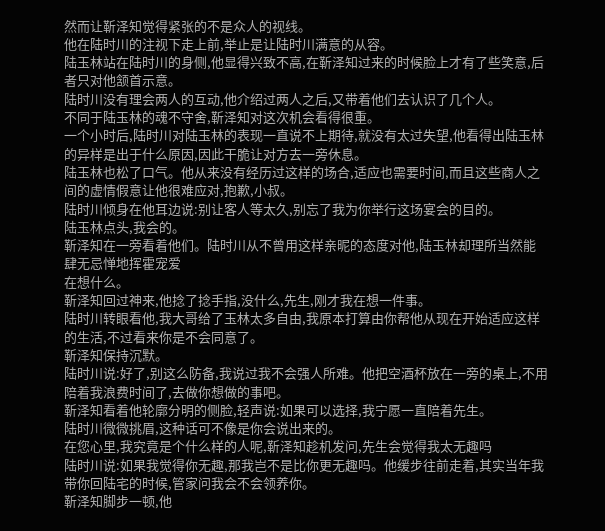然而让靳泽知觉得紧张的不是众人的视线。
他在陆时川的注视下走上前,举止是让陆时川满意的从容。
陆玉林站在陆时川的身侧,他显得兴致不高,在靳泽知过来的时候脸上才有了些笑意,后者只对他颔首示意。
陆时川没有理会两人的互动,他介绍过两人之后,又带着他们去认识了几个人。
不同于陆玉林的魂不守舍,靳泽知对这次机会看得很重。
一个小时后,陆时川对陆玉林的表现一直说不上期待,就没有太过失望,他看得出陆玉林的异样是出于什么原因,因此干脆让对方去一旁休息。
陆玉林也松了口气。他从来没有经历过这样的场合,适应也需要时间,而且这些商人之间的虚情假意让他很难应对,抱歉,小叔。
陆时川倾身在他耳边说:别让客人等太久,别忘了我为你举行这场宴会的目的。
陆玉林点头,我会的。
靳泽知在一旁看着他们。陆时川从不曾用这样亲昵的态度对他,陆玉林却理所当然能肆无忌惮地挥霍宠爱
在想什么。
靳泽知回过神来,他捻了捻手指,没什么,先生,刚才我在想一件事。
陆时川转眼看他,我大哥给了玉林太多自由,我原本打算由你帮他从现在开始适应这样的生活,不过看来你是不会同意了。
靳泽知保持沉默。
陆时川说:好了,别这么防备,我说过我不会强人所难。他把空酒杯放在一旁的桌上,不用陪着我浪费时间了,去做你想做的事吧。
靳泽知看着他轮廓分明的侧脸,轻声说:如果可以选择,我宁愿一直陪着先生。
陆时川微微挑眉,这种话可不像是你会说出来的。
在您心里,我究竟是个什么样的人呢,靳泽知趁机发问,先生会觉得我太无趣吗
陆时川说:如果我觉得你无趣,那我岂不是比你更无趣吗。他缓步往前走着,其实当年我带你回陆宅的时候,管家问我会不会领养你。
靳泽知脚步一顿,他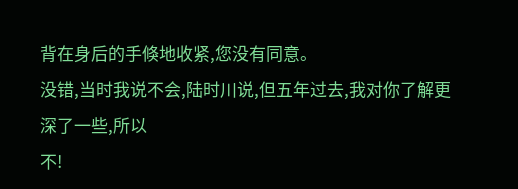背在身后的手倏地收紧,您没有同意。
没错,当时我说不会,陆时川说,但五年过去,我对你了解更深了一些,所以
不!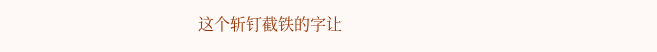这个斩钉截铁的字让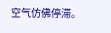空气仿佛停滞。